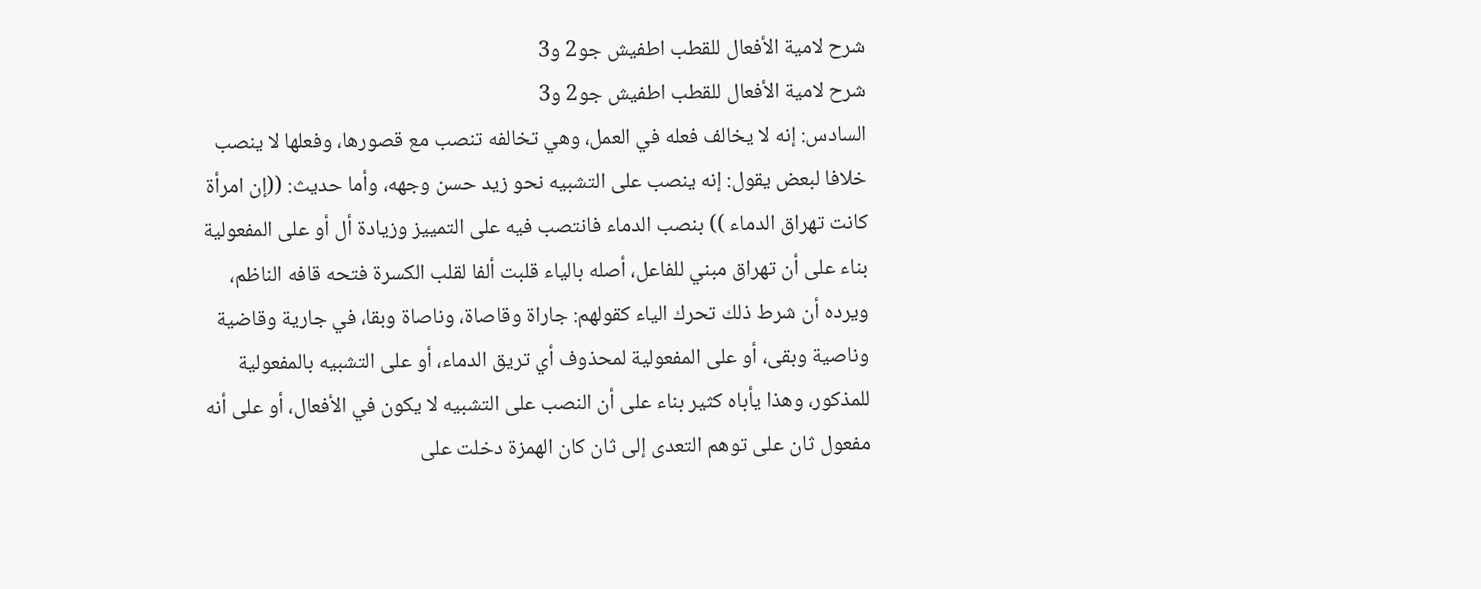شرح لامية الأفعال للقطب اطفيش جو2 و3
شرح لامية الأفعال للقطب اطفيش جو2 و3
السادس: إنه لا يخالف فعله في العمل، وهي تخالفه تنصب مع قصورها، وفعلها لا ينصب خلافا لبعض يقول: إنه ينصب على التشبيه نحو زيد حسن وجهه، وأما حديث: ((إن امرأة كانت تهراق الدماء )) بنصب الدماء فانتصب فيه على التمييز وزيادة أل أو على المفعولية بناء على أن تهراق مبني للفاعل، أصله بالياء قلبت ألفا لقلب الكسرة فتحه قافه الناظم، ويرده أن شرط ذلك تحرك الياء كقولهم: جاراة وقاصاة، وناصاة وبقا، في جارية وقاضية وناصية وبقى، أو على المفعولية لمحذوف أي تريق الدماء، أو على التشبيه بالمفعولية للمذكور، وهذا يأباه كثير بناء على أن النصب على التشبيه لا يكون في الأفعال، أو على أنه مفعول ثان على توهم التعدى إلى ثان كان الهمزة دخلت على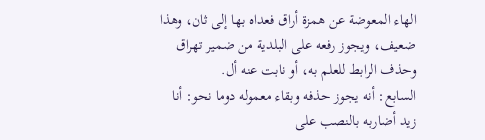الهاء المعوضة عن همزة أراق فعداه بها إلى ثان، وهذا ضعيف، ويجوز رفعه على البلدية من ضمير تهراق وحذف الرابط للعلم به، أو نابت عنه أل.
السابع: أنه يجوز حذفه وبقاء معموله دوما نحو: أنا زيد أضاربه بالنصب على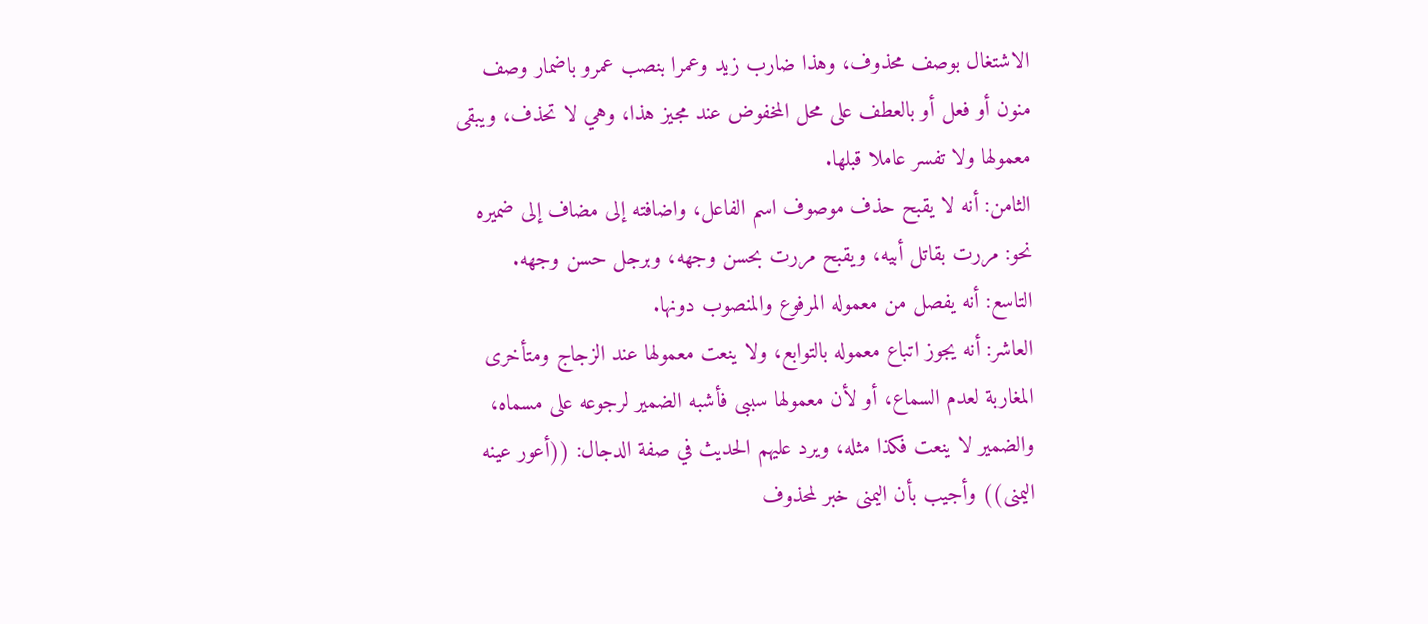الاشتغال بوصف محذوف، وهذا ضارب زيد وعمرا بنصب عمرو باضمار وصف منون أو فعل أو بالعطف على محل المخفوض عند مجيز هذا، وهي لا تحذف، ويبقى معمولها ولا تفسر عاملا قبلها.
الثامن: أنه لا يقبح حذف موصوف اسم الفاعل، واضافته إلى مضاف إلى ضميره نحو: مررت بقاتل أبيه، ويقبح مررت بحسن وجهه، وبرجل حسن وجهه.
التاسع: أنه يفصل من معموله المرفوع والمنصوب دونها.
العاشر: أنه يجوز اتباع معموله بالتوابع، ولا ينعت معمولها عند الزجاج ومتأخرى المغاربة لعدم السماع، أو لأن معمولها سببى فأشبه الضمير لرجوعه على مسماه، والضمير لا ينعت فكذا مثله، ويرد عليهم الحديث في صفة الدجال: ((أعور عينه اليمنى)) وأجيب بأن اليمنى خبر لمحذوف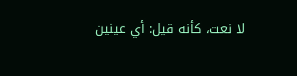لا نعت، كأنه قيل: أي عينين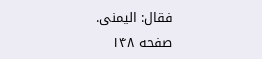فقال: اليمنى.
صفحه ۱۴۸